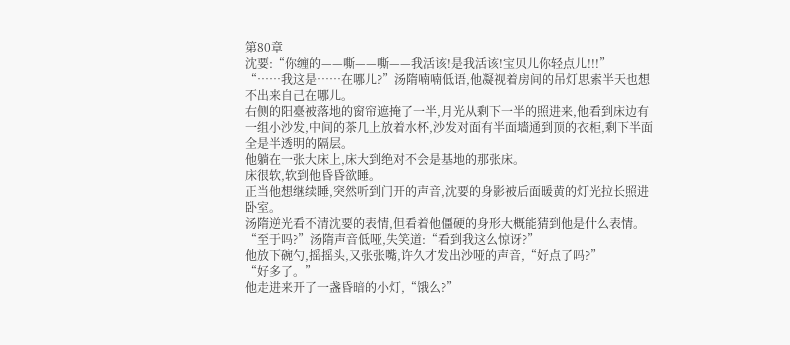第80章
沈要:“你缠的——嘶——嘶——我活该!是我活该!宝贝儿你轻点儿!!!”
“……我这是……在哪儿?”汤隋喃喃低语,他凝视着房间的吊灯思索半天也想不出来自己在哪儿。
右侧的阳臺被落地的窗帘遮掩了一半,月光从剩下一半的照进来,他看到床边有一组小沙发,中间的茶几上放着水杯,沙发对面有半面墻通到顶的衣柜,剩下半面全是半透明的隔层。
他躺在一张大床上,床大到绝对不会是基地的那张床。
床很软,软到他昏昏欲睡。
正当他想继续睡,突然听到门开的声音,沈要的身影被后面暖黄的灯光拉长照进卧室。
汤隋逆光看不清沈要的表情,但看着他僵硬的身形大概能猜到他是什么表情。
“至于吗?”汤隋声音低哑,失笑道:“看到我这么惊讶?”
他放下碗勺,摇摇头,又张张嘴,许久才发出沙哑的声音,“好点了吗?”
“好多了。”
他走进来开了一盏昏暗的小灯,“饿么?”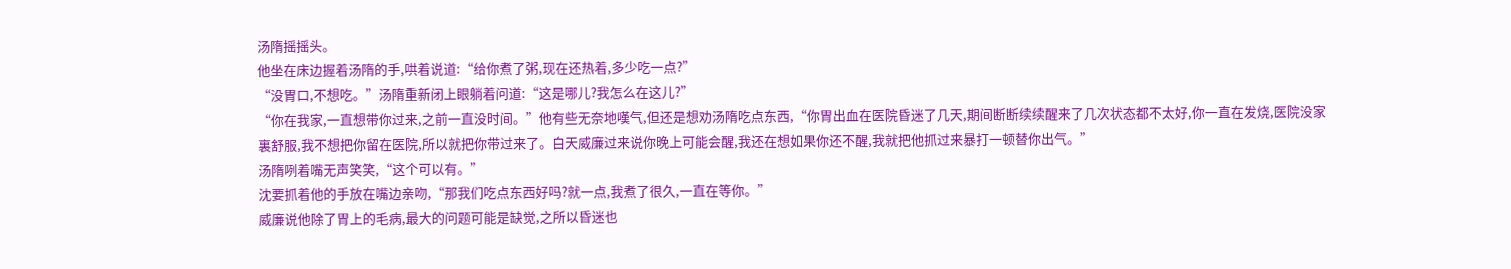汤隋摇摇头。
他坐在床边握着汤隋的手,哄着说道:“给你煮了粥,现在还热着,多少吃一点?”
“没胃口,不想吃。”汤隋重新闭上眼躺着问道:“这是哪儿?我怎么在这儿?”
“你在我家,一直想带你过来,之前一直没时间。”他有些无奈地嘆气,但还是想劝汤隋吃点东西,“你胃出血在医院昏迷了几天,期间断断续续醒来了几次状态都不太好,你一直在发烧,医院没家裏舒服,我不想把你留在医院,所以就把你带过来了。白天威廉过来说你晚上可能会醒,我还在想如果你还不醒,我就把他抓过来暴打一顿替你出气。”
汤隋咧着嘴无声笑笑,“这个可以有。”
沈要抓着他的手放在嘴边亲吻,“那我们吃点东西好吗?就一点,我煮了很久,一直在等你。”
威廉说他除了胃上的毛病,最大的问题可能是缺觉,之所以昏迷也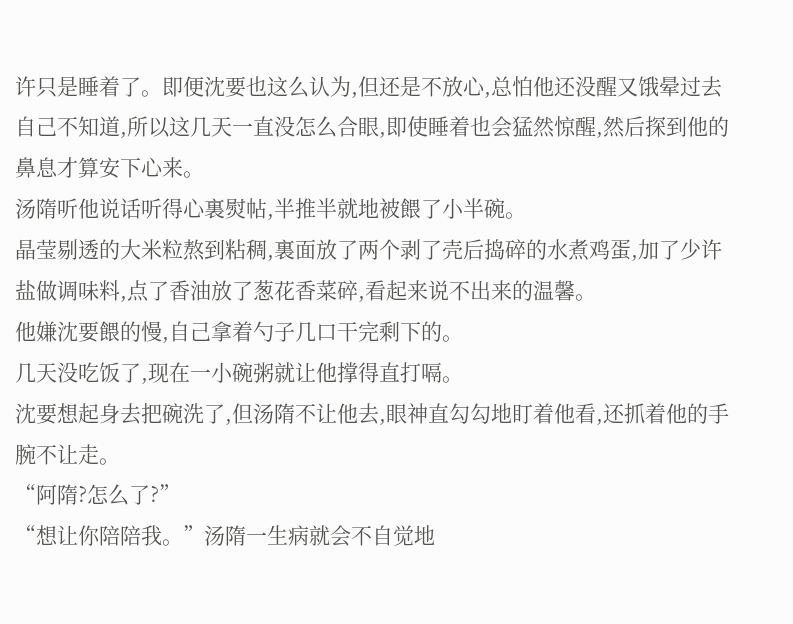许只是睡着了。即便沈要也这么认为,但还是不放心,总怕他还没醒又饿晕过去自己不知道,所以这几天一直没怎么合眼,即使睡着也会猛然惊醒,然后探到他的鼻息才算安下心来。
汤隋听他说话听得心裏熨帖,半推半就地被餵了小半碗。
晶莹剔透的大米粒熬到粘稠,裏面放了两个剥了壳后捣碎的水煮鸡蛋,加了少许盐做调味料,点了香油放了葱花香菜碎,看起来说不出来的温馨。
他嫌沈要餵的慢,自己拿着勺子几口干完剩下的。
几天没吃饭了,现在一小碗粥就让他撑得直打嗝。
沈要想起身去把碗洗了,但汤隋不让他去,眼神直勾勾地盯着他看,还抓着他的手腕不让走。
“阿隋?怎么了?”
“想让你陪陪我。”汤隋一生病就会不自觉地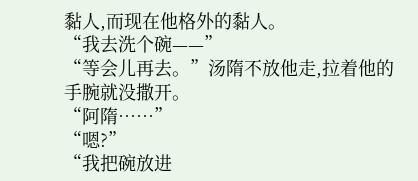黏人,而现在他格外的黏人。
“我去洗个碗——”
“等会儿再去。”汤隋不放他走,拉着他的手腕就没撒开。
“阿隋……”
“嗯?”
“我把碗放进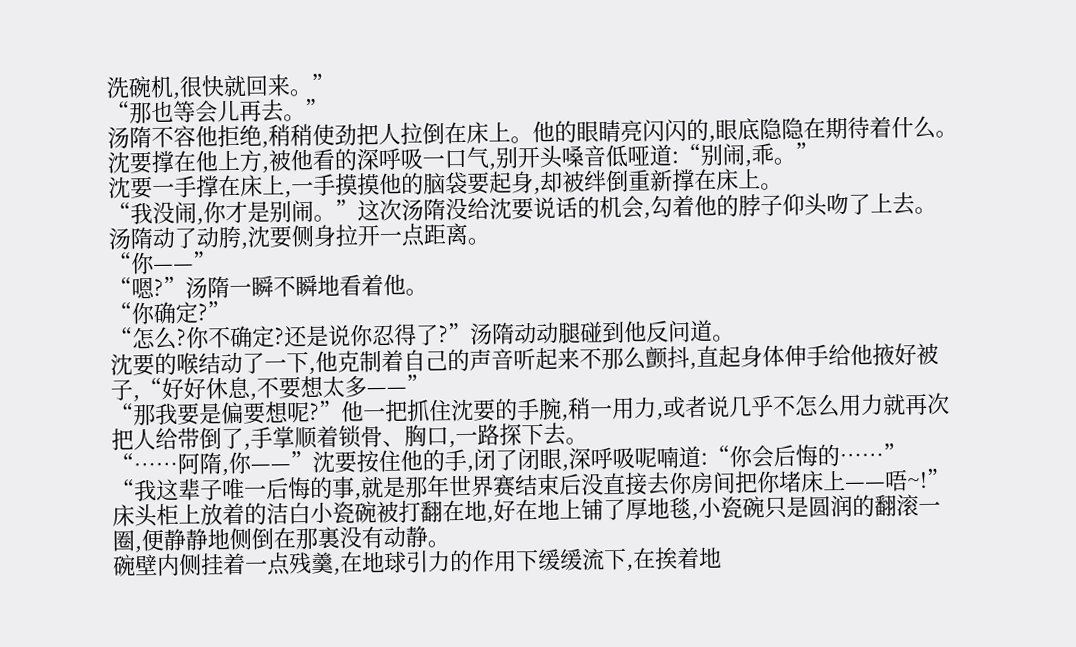洗碗机,很快就回来。”
“那也等会儿再去。”
汤隋不容他拒绝,稍稍使劲把人拉倒在床上。他的眼睛亮闪闪的,眼底隐隐在期待着什么。
沈要撑在他上方,被他看的深呼吸一口气,别开头嗓音低哑道:“别闹,乖。”
沈要一手撑在床上,一手摸摸他的脑袋要起身,却被绊倒重新撑在床上。
“我没闹,你才是别闹。”这次汤隋没给沈要说话的机会,勾着他的脖子仰头吻了上去。
汤隋动了动胯,沈要侧身拉开一点距离。
“你——”
“嗯?”汤隋一瞬不瞬地看着他。
“你确定?”
“怎么?你不确定?还是说你忍得了?”汤隋动动腿碰到他反问道。
沈要的喉结动了一下,他克制着自己的声音听起来不那么颤抖,直起身体伸手给他掖好被子,“好好休息,不要想太多——”
“那我要是偏要想呢?”他一把抓住沈要的手腕,稍一用力,或者说几乎不怎么用力就再次把人给带倒了,手掌顺着锁骨、胸口,一路探下去。
“……阿隋,你——”沈要按住他的手,闭了闭眼,深呼吸呢喃道:“你会后悔的……”
“我这辈子唯一后悔的事,就是那年世界赛结束后没直接去你房间把你堵床上——唔~!”
床头柜上放着的洁白小瓷碗被打翻在地,好在地上铺了厚地毯,小瓷碗只是圆润的翻滚一圈,便静静地侧倒在那裏没有动静。
碗壁内侧挂着一点残羹,在地球引力的作用下缓缓流下,在挨着地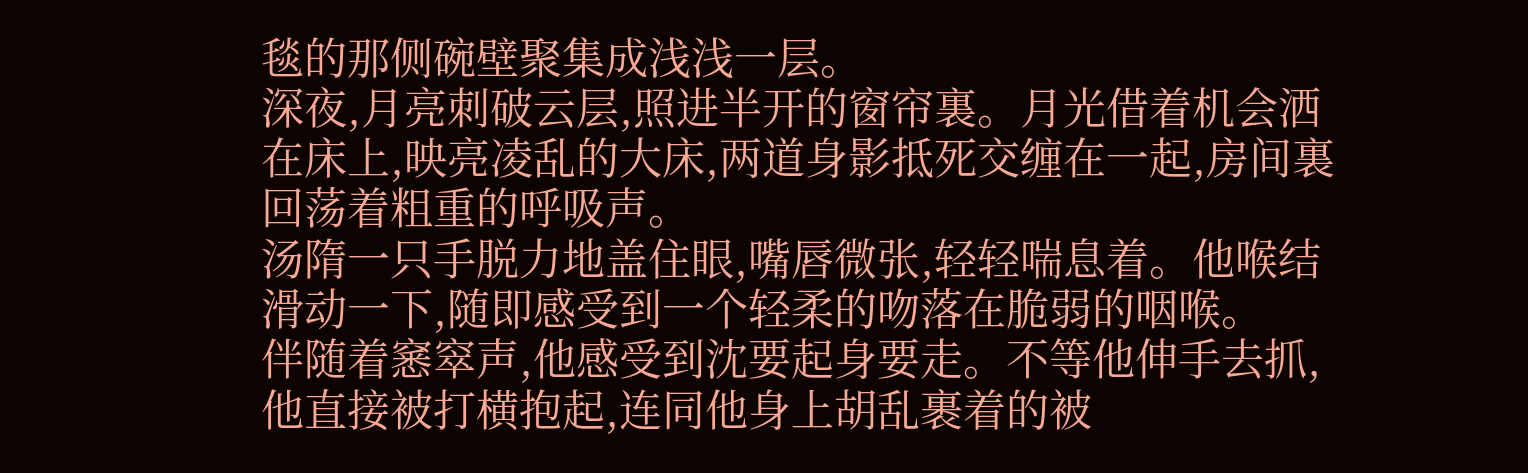毯的那侧碗壁聚集成浅浅一层。
深夜,月亮刺破云层,照进半开的窗帘裏。月光借着机会洒在床上,映亮凌乱的大床,两道身影抵死交缠在一起,房间裏回荡着粗重的呼吸声。
汤隋一只手脱力地盖住眼,嘴唇微张,轻轻喘息着。他喉结滑动一下,随即感受到一个轻柔的吻落在脆弱的咽喉。
伴随着窸窣声,他感受到沈要起身要走。不等他伸手去抓,他直接被打横抱起,连同他身上胡乱裹着的被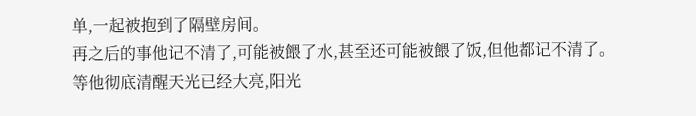单,一起被抱到了隔壁房间。
再之后的事他记不清了,可能被餵了水,甚至还可能被餵了饭,但他都记不清了。
等他彻底清醒天光已经大亮,阳光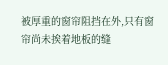被厚重的窗帘阻挡在外,只有窗帘尚未挨着地板的缝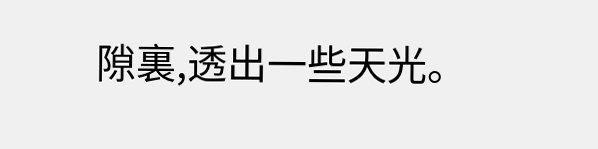隙裏,透出一些天光。